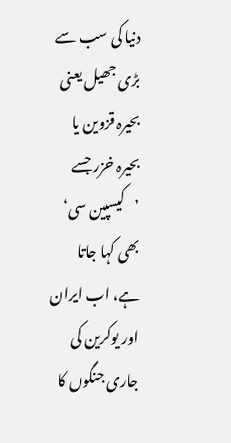دنیا کی سب سے بڑی جھیل یعنی بحیرہ قزوین یا بحیرہ خزر جسے ’کیسپین سی‘ بھی کہا جاتا ہے، اب ایران اور یوکرین کی جاری جنگوں کا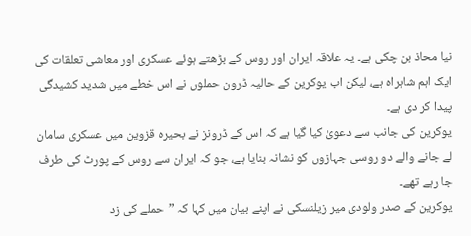نیا محاذ بن چکی ہے۔ یہ علاقہ ایران اور روس کے بڑھتے ہوئے عسکری اور معاشی تعلقات کی ایک اہم شاہراہ ہے، لیکن اب یوکرین کے حالیہ ڈرون حملوں نے اس خطے میں شدید کشیدگی پیدا کر دی ہے۔
یوکرین کی جانب سے دعویٰ کیا گیا ہے کہ اس کے ڈرونز نے بحیرہ قزوین میں عسکری سامان لے جانے والے دو روسی جہازوں کو نشانہ بنایا ہے، جو کہ ایران سے روس کے پورٹ کی طرف جا رہے تھے۔
یوکرین کے صدر ولودی میر زیلنسکی نے اپنے بیان میں کہا کہ ”حملے کی زد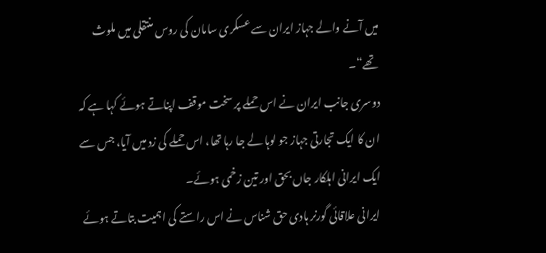میں آنے والے جہاز ایران سے عسکری سامان کی روس منتقلی میں ملوث تھے“۔
دوسری جانب ایران نے اس حملے پر سخت موقف اپناتے ہوئے کہا ہے کہ ان کا ایک تجارتی جہاز جو لوہا لے جا رہا تھا، اس حملے کی زد میں آیا، جس سے ایک ایرانی اہلکار جاں بحق اور تین زخمی ہوئے۔
ایرانی علاقائی گورنر ہادی حق شناس نے اس راستے کی اہمیت بتاتے ہوئے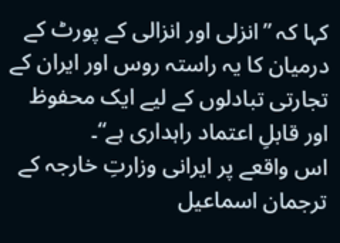کہا کہ ”انزلی اور انزالی کے پورٹ کے درمیان کا یہ راستہ روس اور ایران کے تجارتی تبادلوں کے لیے ایک محفوظ اور قابلِ اعتماد راہداری ہے“۔
اس واقعے پر ایرانی وزارتِ خارجہ کے ترجمان اسماعیل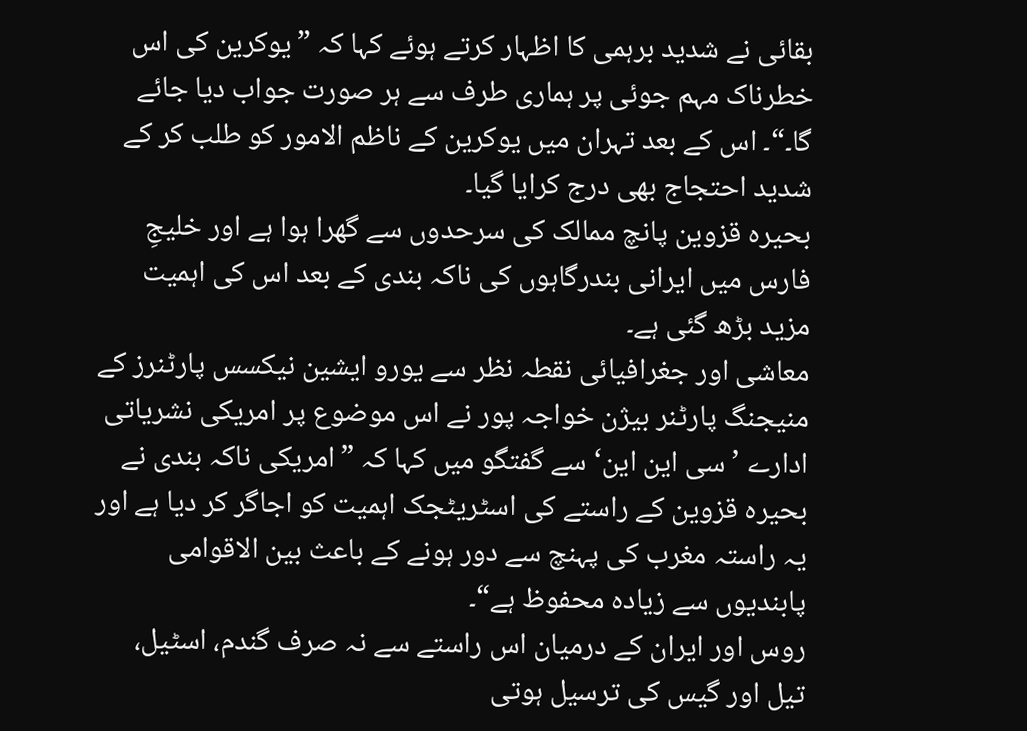بقائی نے شدید برہمی کا اظہار کرتے ہوئے کہا کہ ”یوکرین کی اس خطرناک مہم جوئی پر ہماری طرف سے ہر صورت جواب دیا جائے گا۔“۔ اس کے بعد تہران میں یوکرین کے ناظم الامور کو طلب کر کے شدید احتجاج بھی درج کرایا گیا۔
بحیرہ قزوین پانچ ممالک کی سرحدوں سے گھرا ہوا ہے اور خلیجِ فارس میں ایرانی بندرگاہوں کی ناکہ بندی کے بعد اس کی اہمیت مزید بڑھ گئی ہے۔
معاشی اور جغرافیائی نقطہ نظر سے یورو ایشین نیکسس پارٹنرز کے منیجنگ پارٹنر بیژن خواجہ پور نے اس موضوع پر امریکی نشریاتی ادارے ’سی این این‘ سے گفتگو میں کہا کہ ”امریکی ناکہ بندی نے بحیرہ قزوین کے راستے کی اسٹریٹجک اہمیت کو اجاگر کر دیا ہے اور یہ راستہ مغرب کی پہنچ سے دور ہونے کے باعث بین الاقوامی پابندیوں سے زیادہ محفوظ ہے“۔
روس اور ایران کے درمیان اس راستے سے نہ صرف گندم، اسٹیل، تیل اور گیس کی ترسیل ہوتی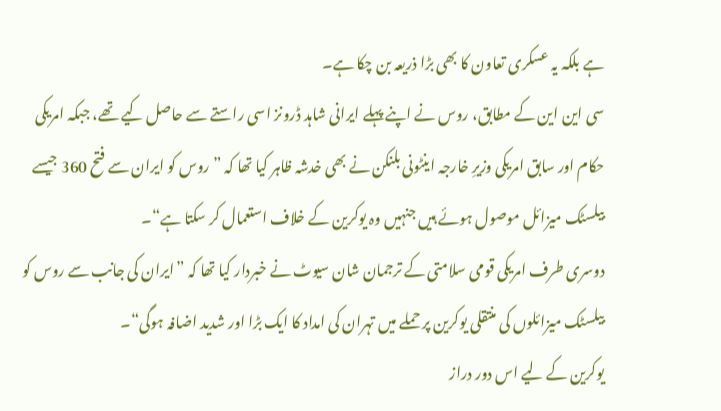ہے بلکہ یہ عسکری تعاون کا بھی بڑا ذریعہ بن چکا ہے۔
سی این این کے مطابق، روس نے اپنے پہلے ایرانی شاہد ڈرونز اسی راستے سے حاصل کیے تھے، جبکہ امریکی حکام اور سابق امریکی وزیرِ خارجہ اینٹونی بلنکن نے بھی خدشہ ظاہر کیا تھا کہ ”روس کو ایران سے فتح 360 جیسے بیلسٹک میزائل موصول ہوئے ہیں جنہیں وہ یوکرین کے خلاف استعمال کر سکتا ہے“۔
دوسری طرف امریکی قومی سلامتی کے ترجمان شان سیوٹ نے خبردار کیا تھا کہ ”ایران کی جانب سے روس کو بیلسٹک میزائلوں کی منتقلی یوکرین پر حملے میں تہران کی امداد کا ایک بڑا اور شدید اضافہ ہوگی“۔
یوکرین کے لیے اس دور دراز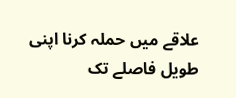علاقے میں حملہ کرنا اپنی طویل فاصلے تک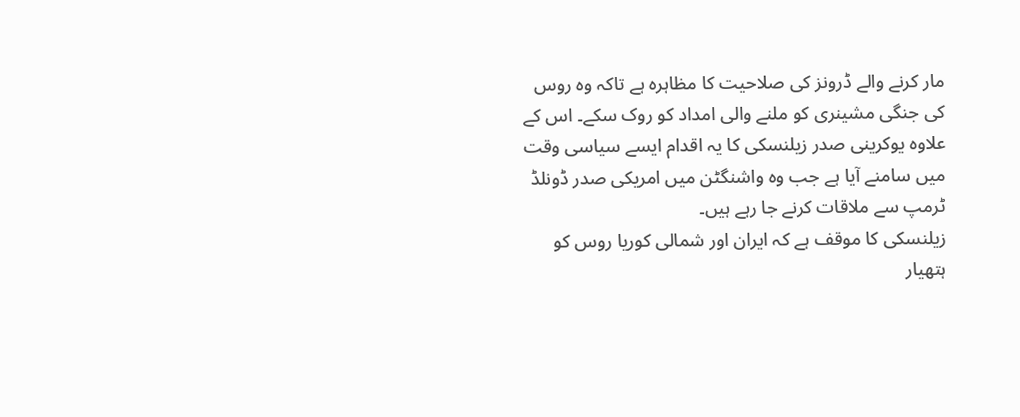مار کرنے والے ڈرونز کی صلاحیت کا مظاہرہ ہے تاکہ وہ روس کی جنگی مشینری کو ملنے والی امداد کو روک سکے۔ اس کے علاوہ یوکرینی صدر زیلنسکی کا یہ اقدام ایسے سیاسی وقت میں سامنے آیا ہے جب وہ واشنگٹن میں امریکی صدر ڈونلڈ ٹرمپ سے ملاقات کرنے جا رہے ہیں۔
زیلنسکی کا موقف ہے کہ ایران اور شمالی کوریا روس کو ہتھیار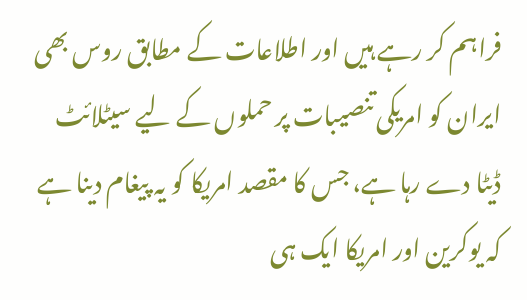فراہم کر رہے ہیں اور اطلاعات کے مطابق روس بھی ایران کو امریکی تنصیبات پر حملوں کے لیے سیٹلائٹ ڈیٹا دے رہا ہے، جس کا مقصد امریکا کو یہ پیغام دینا ہے کہ یوکرین اور امریکا ایک ہی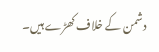دشمن کے خلاف کھڑے ہیں۔